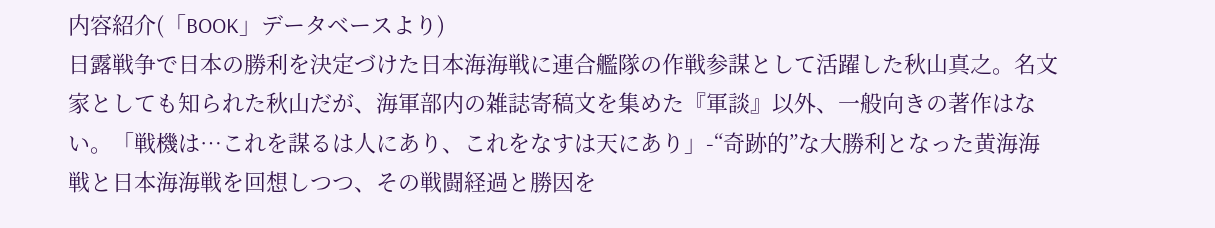内容紹介(「BOOK」データベースより)
日露戦争で日本の勝利を決定づけた日本海海戦に連合艦隊の作戦参謀として活躍した秋山真之。名文家としても知られた秋山だが、海軍部内の雑誌寄稿文を集めた『軍談』以外、一般向きの著作はない。「戦機は…これを謀るは人にあり、これをなすは天にあり」-“奇跡的”な大勝利となった黄海海戦と日本海海戦を回想しつつ、その戦闘経過と勝因を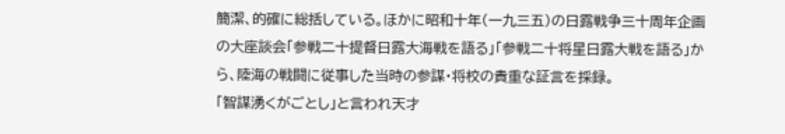簡潔、的確に総括している。ほかに昭和十年(一九三五)の日露戦争三十周年企画の大座談会「参戦二十提督日露大海戦を語る」「参戦二十将星日露大戦を語る」から、陸海の戦闘に従事した当時の参謀・将校の貴重な証言を採録。
「智謀湧くがごとし」と言われ天才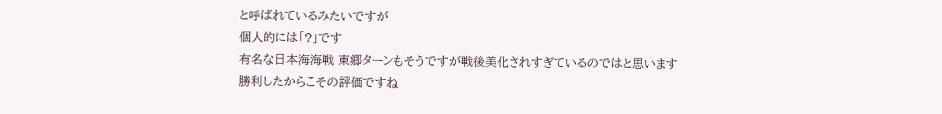と呼ばれているみたいですが
個人的には「?」です
有名な日本海海戦 東郷ターンもそうですが戦後美化されすぎているのではと思います
勝利したからこその評価ですね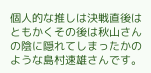個人的な推しは決戦直後はともかくその後は秋山さんの陰に隠れてしまったかのような島村速雄さんです。